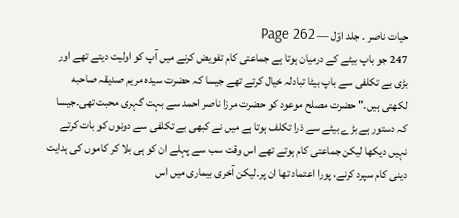حیات ناصر ۔ جلد اوّل — Page 262
247 جو باپ بیٹے کے درمیان ہوتا ہے جماعتی کام تفویض کرنے میں آپ کو اولیت دیتے تھے اور بڑی بے تکلفی سے باپ بیٹا تبادلہ خیال کرتے تھے جیسا کہ حضرت سیدہ مریم صدیقہ صاحبه لکھتی ہیں۔" حضرت مصلح موعود کو حضرت مرزا ناصر احمد سے بہت گہری محبت تھی۔جیسا کہ دستور ہے بڑے بیٹے سے ذرا تکلف ہوتا ہے میں نے کبھی بے تکلفی سے دونوں کو بات کرتے نہیں دیکھا لیکن جماعتی کام ہوتے تھے اس وقت سب سے پہلے ان کو ہی بلا کر کاموں کی ہدایت دینی کام سپرد کرنے، پورا اعتماد تھا ان پر۔لیکن آخری بیماری میں اس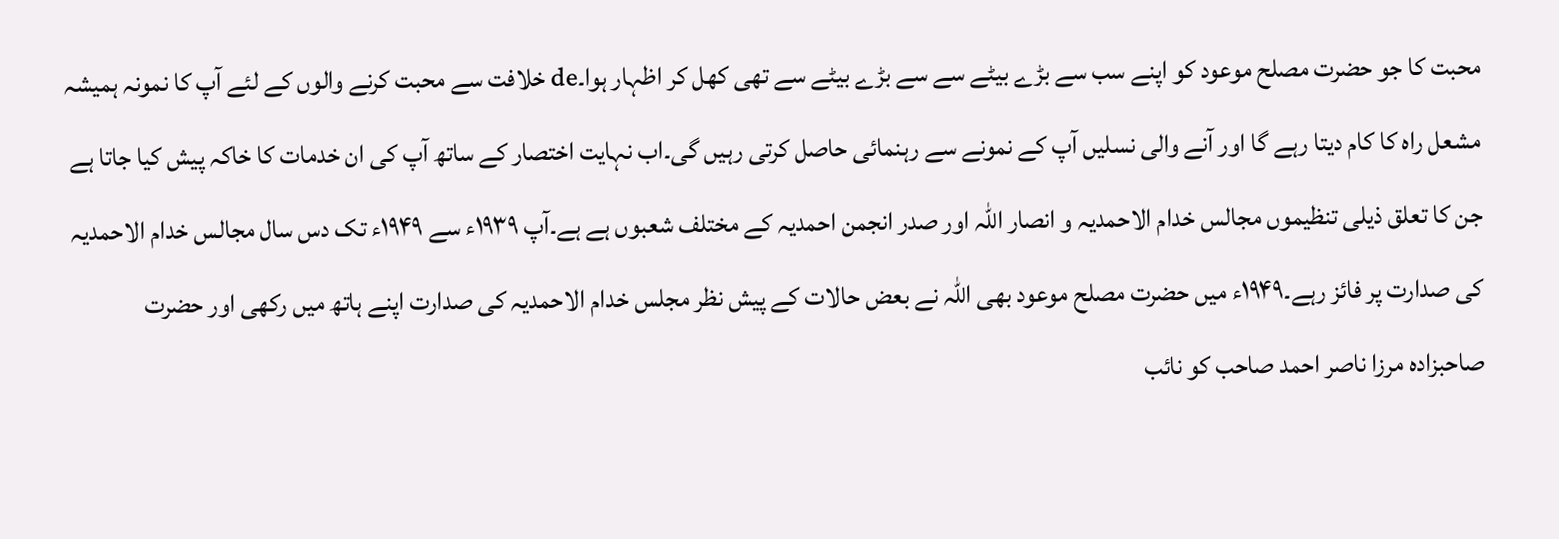محبت کا جو حضرت مصلح موعود کو اپنے سب سے بڑے بیٹے سے سے بڑے بیٹے سے تھی کھل کر اظہار ہوا۔de خلافت سے محبت کرنے والوں کے لئے آپ کا نمونہ ہمیشہ مشعل راہ کا کام دیتا رہے گا اور آنے والی نسلیں آپ کے نمونے سے رہنمائی حاصل کرتی رہیں گی۔اب نہایت اختصار کے ساتھ آپ کی ان خدمات کا خاکہ پیش کیا جاتا ہے جن کا تعلق ذیلی تنظیموں مجالس خدام الاحمدیہ و انصار اللہ اور صدر انجمن احمدیہ کے مختلف شعبوں ہے ہے۔آپ ۱۹۳۹ء سے ۱۹۴۹ء تک دس سال مجالس خدام الاحمدیہ کی صدارت پر فائز رہے۔۱۹۴۹ء میں حضرت مصلح موعود بھی اللہ نے بعض حالات کے پیش نظر مجلس خدام الاحمدیہ کی صدارت اپنے ہاتھ میں رکھی اور حضرت صاحبزادہ مرزا ناصر احمد صاحب کو نائب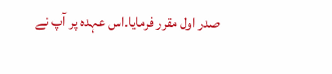صدر اول مقرر فرمایا۔اس عہدہ پر آپ نے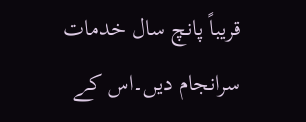قریباً پانچ سال خدمات سرانجام دیں۔اس کے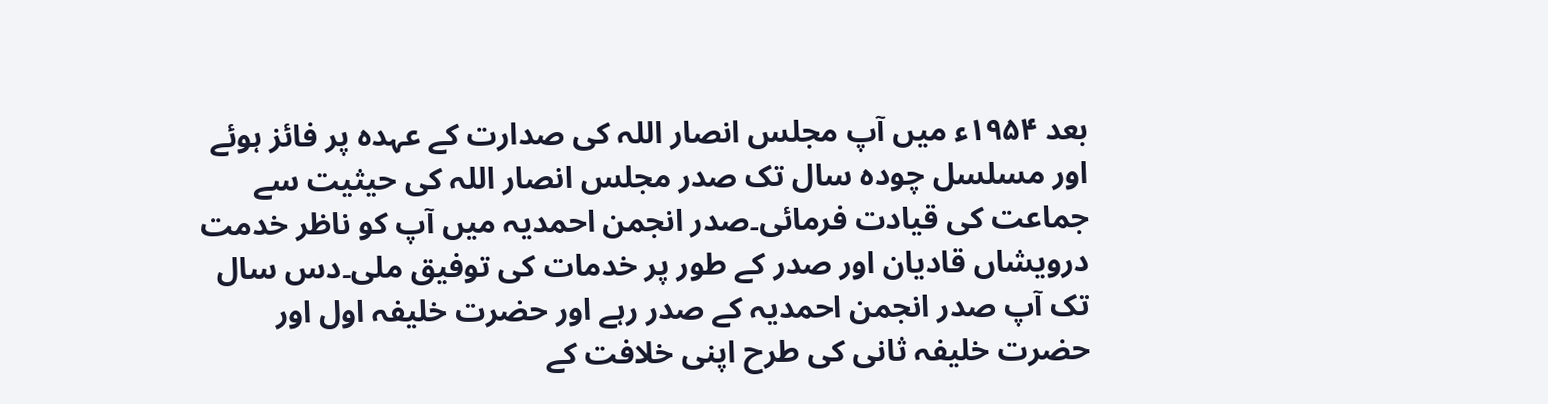بعد ۱۹۵۴ء میں آپ مجلس انصار اللہ کی صدارت کے عہدہ پر فائز ہوئے اور مسلسل چودہ سال تک صدر مجلس انصار اللہ کی حیثیت سے جماعت کی قیادت فرمائی۔صدر انجمن احمدیہ میں آپ کو ناظر خدمت درویشاں قادیان اور صدر کے طور پر خدمات کی توفیق ملی۔دس سال تک آپ صدر انجمن احمدیہ کے صدر رہے اور حضرت خلیفہ اول اور حضرت خلیفہ ثانی کی طرح اپنی خلافت کے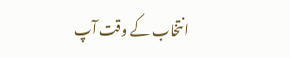انتخاب کے وقت آپ